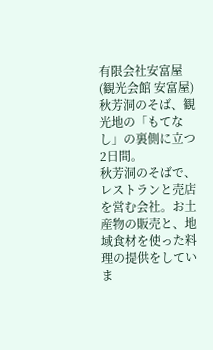有限会社安富屋(観光会館 安富屋)
秋芳洞のそば、観光地の「もてなし」の裏側に立つ2日間。
秋芳洞のそばで、レストランと売店を営む会社。お土産物の販売と、地域食材を使った料理の提供をしていま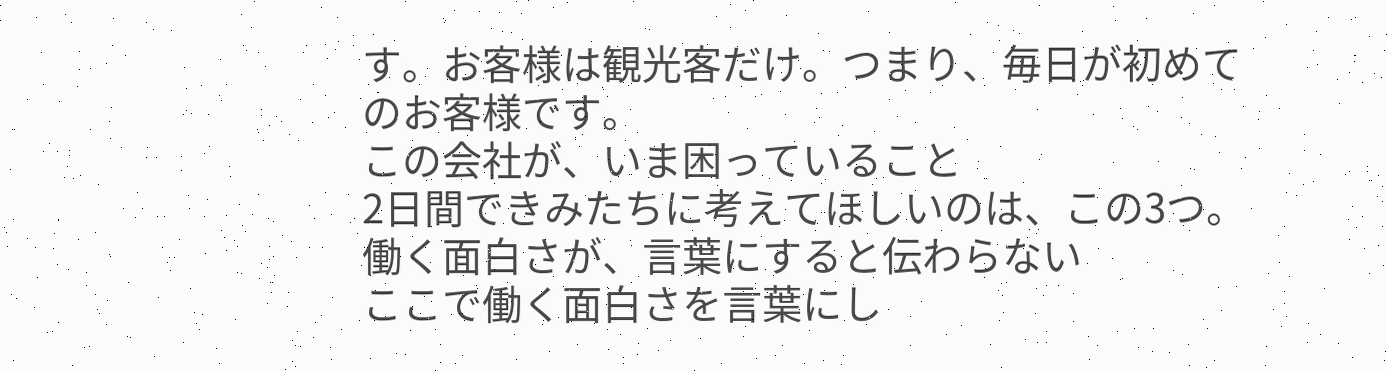す。お客様は観光客だけ。つまり、毎日が初めてのお客様です。
この会社が、いま困っていること
2日間できみたちに考えてほしいのは、この3つ。
働く面白さが、言葉にすると伝わらない
ここで働く面白さを言葉にし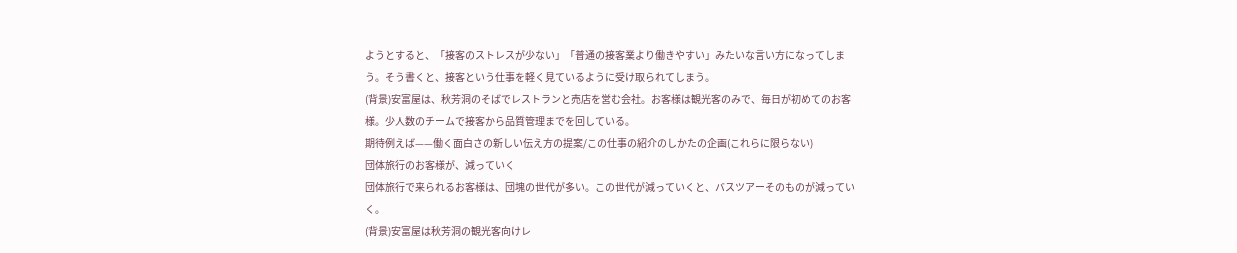ようとすると、「接客のストレスが少ない」「普通の接客業より働きやすい」みたいな言い方になってしまう。そう書くと、接客という仕事を軽く見ているように受け取られてしまう。
(背景)安富屋は、秋芳洞のそばでレストランと売店を営む会社。お客様は観光客のみで、毎日が初めてのお客様。少人数のチームで接客から品質管理までを回している。
期待例えば——働く面白さの新しい伝え方の提案/この仕事の紹介のしかたの企画(これらに限らない)
団体旅行のお客様が、減っていく
団体旅行で来られるお客様は、団塊の世代が多い。この世代が減っていくと、バスツアーそのものが減っていく。
(背景)安富屋は秋芳洞の観光客向けレ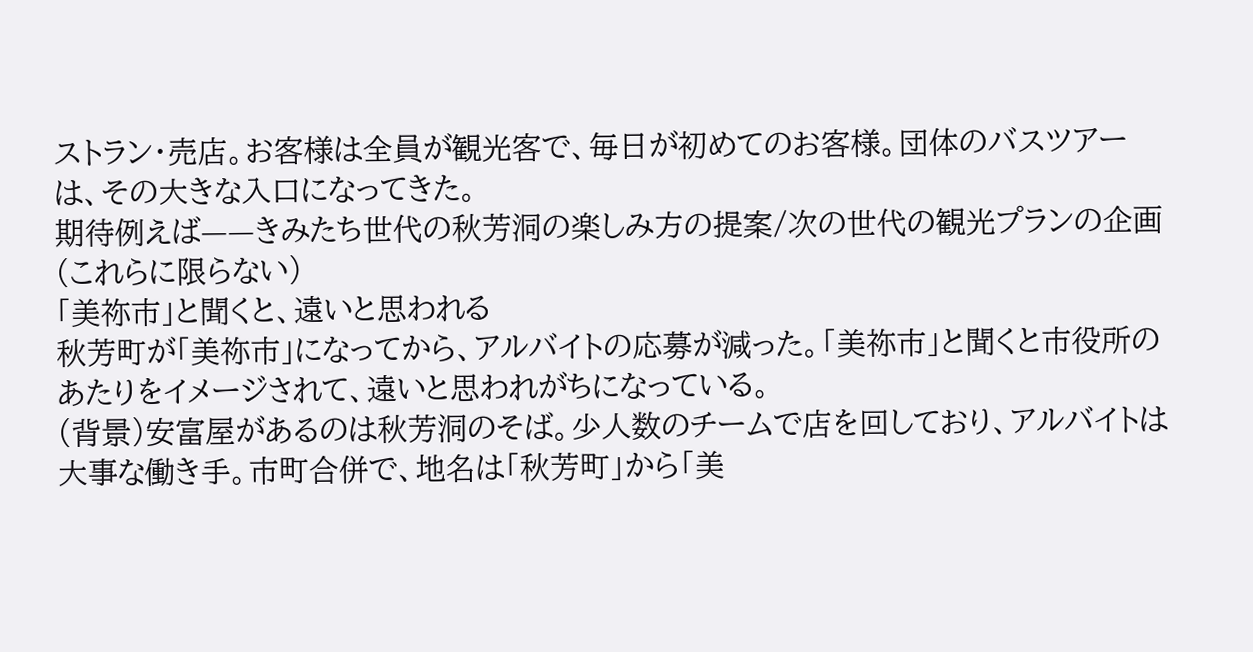ストラン・売店。お客様は全員が観光客で、毎日が初めてのお客様。団体のバスツアーは、その大きな入口になってきた。
期待例えば——きみたち世代の秋芳洞の楽しみ方の提案/次の世代の観光プランの企画(これらに限らない)
「美祢市」と聞くと、遠いと思われる
秋芳町が「美祢市」になってから、アルバイトの応募が減った。「美祢市」と聞くと市役所のあたりをイメージされて、遠いと思われがちになっている。
(背景)安富屋があるのは秋芳洞のそば。少人数のチームで店を回しており、アルバイトは大事な働き手。市町合併で、地名は「秋芳町」から「美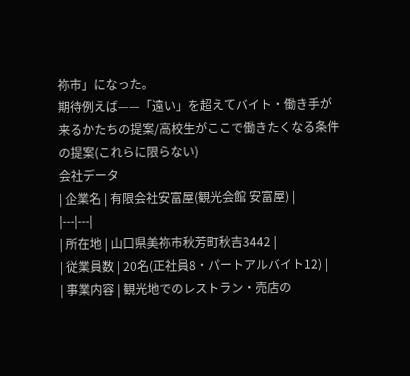祢市」になった。
期待例えば——「遠い」を超えてバイト・働き手が来るかたちの提案/高校生がここで働きたくなる条件の提案(これらに限らない)
会社データ
| 企業名 | 有限会社安富屋(観光会館 安富屋) |
|---|---|
| 所在地 | 山口県美祢市秋芳町秋吉3442 |
| 従業員数 | 20名(正社員8・パートアルバイト12) |
| 事業内容 | 観光地でのレストラン・売店の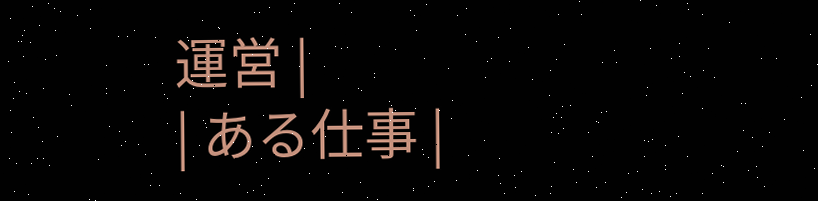運営 |
| ある仕事 |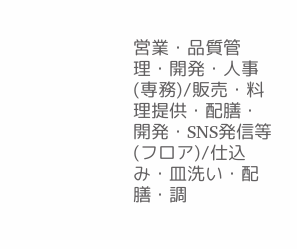営業・品質管理・開発・人事(専務)/販売・料理提供・配膳・開発・SNS発信等(フロア)/仕込み・皿洗い・配膳・調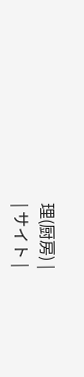理(厨房) |
| サイト |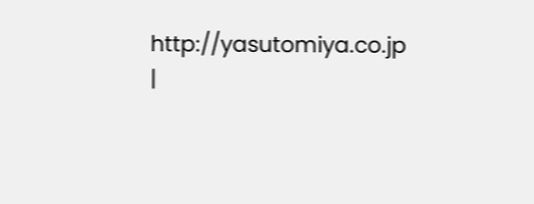http://yasutomiya.co.jp |